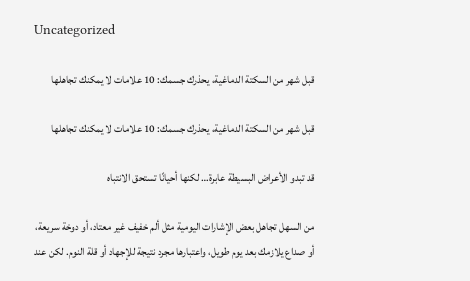Uncategorized

قبل شهر من السكتة الدماغية، يحذرك جسمك: 10 علامات لا يمكنك تجاهلها

قبل شهر من السكتة الدماغية، يحذرك جسمك: 10 علامات لا يمكنك تجاهلها

قد تبدو الأعراض البسيطة عابرة… لكنها أحيانًا تستحق الانتباه

من السهل تجاهل بعض الإشارات اليومية مثل ألم خفيف غير معتاد، أو دوخة سريعة، أو صداع يلازمك بعد يوم طويل، واعتبارها مجرد نتيجة للإجهاد أو قلة النوم. لكن عند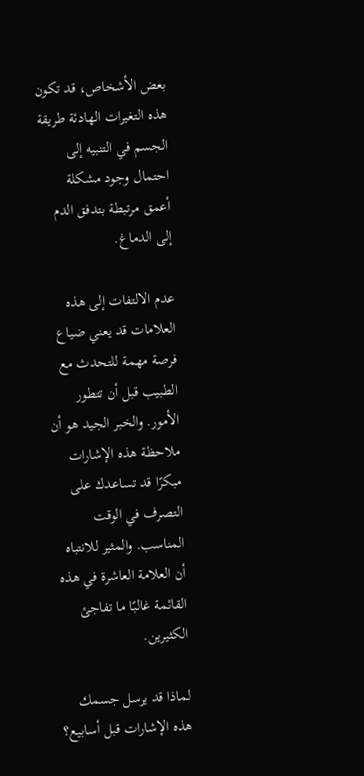بعض الأشخاص، قد تكون هذه التغيرات الهادئة طريقة الجسم في التنبيه إلى احتمال وجود مشكلة أعمق مرتبطة بتدفق الدم إلى الدماغ.

عدم الالتفات إلى هذه العلامات قد يعني ضياع فرصة مهمة للتحدث مع الطبيب قبل أن تتطور الأمور. والخبر الجيد هو أن ملاحظة هذه الإشارات مبكرًا قد تساعدك على التصرف في الوقت المناسب. والمثير للانتباه أن العلامة العاشرة في هذه القائمة غالبًا ما تفاجئ الكثيرين.

لماذا قد يرسل جسمك هذه الإشارات قبل أسابيع؟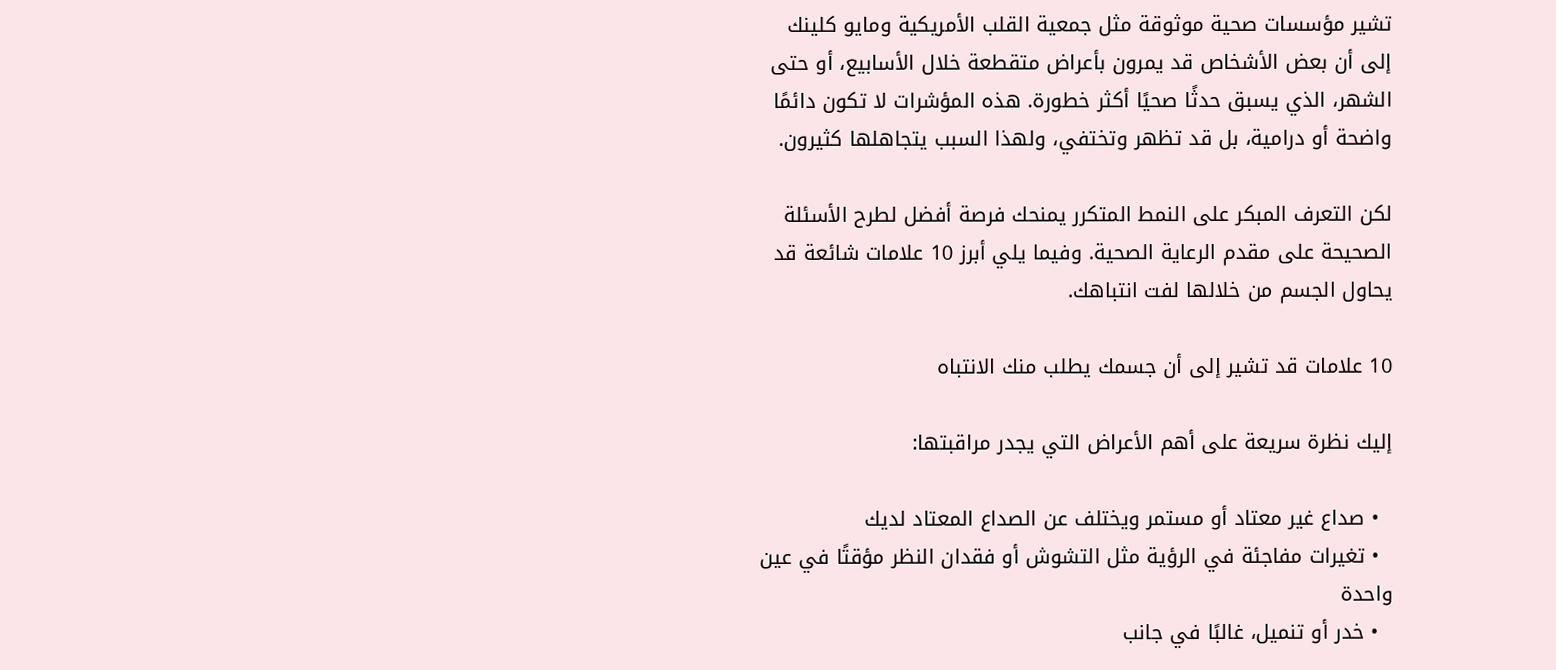تشير مؤسسات صحية موثوقة مثل جمعية القلب الأمريكية ومايو كلينك إلى أن بعض الأشخاص قد يمرون بأعراض متقطعة خلال الأسابيع، أو حتى الشهر، الذي يسبق حدثًا صحيًا أكثر خطورة. هذه المؤشرات لا تكون دائمًا واضحة أو درامية، بل قد تظهر وتختفي، ولهذا السبب يتجاهلها كثيرون.

لكن التعرف المبكر على النمط المتكرر يمنحك فرصة أفضل لطرح الأسئلة الصحيحة على مقدم الرعاية الصحية. وفيما يلي أبرز 10 علامات شائعة قد يحاول الجسم من خلالها لفت انتباهك.

10 علامات قد تشير إلى أن جسمك يطلب منك الانتباه

إليك نظرة سريعة على أهم الأعراض التي يجدر مراقبتها:

  • صداع غير معتاد أو مستمر ويختلف عن الصداع المعتاد لديك
  • تغيرات مفاجئة في الرؤية مثل التشوش أو فقدان النظر مؤقتًا في عين واحدة
  • خدر أو تنميل، غالبًا في جانب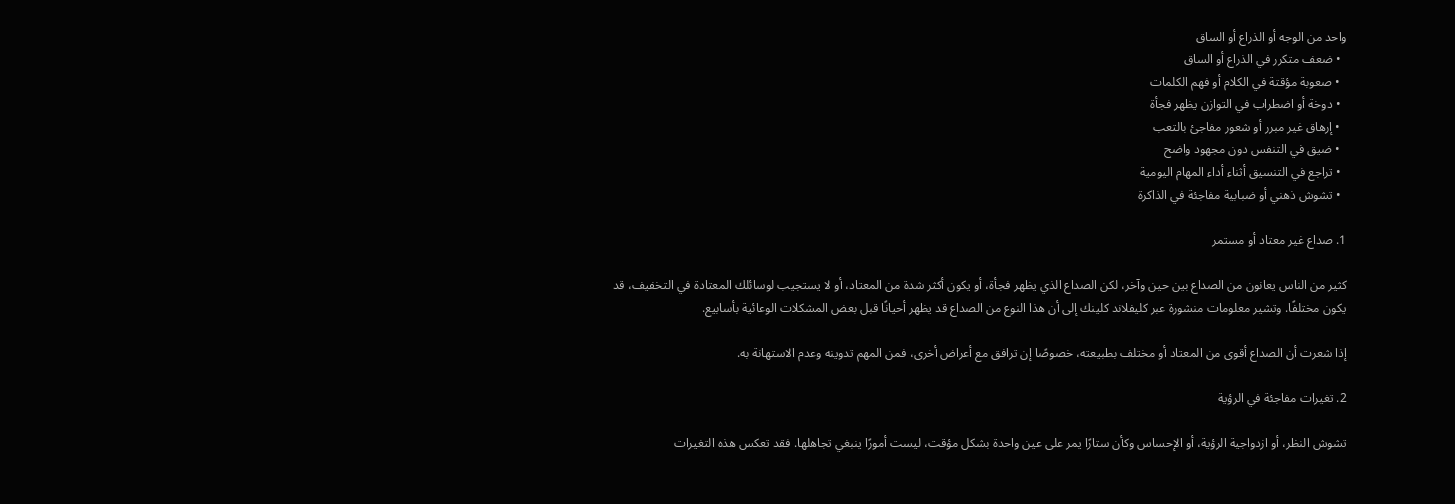واحد من الوجه أو الذراع أو الساق
  • ضعف متكرر في الذراع أو الساق
  • صعوبة مؤقتة في الكلام أو فهم الكلمات
  • دوخة أو اضطراب في التوازن يظهر فجأة
  • إرهاق غير مبرر أو شعور مفاجئ بالتعب
  • ضيق في التنفس دون مجهود واضح
  • تراجع في التنسيق أثناء أداء المهام اليومية
  • تشوش ذهني أو ضبابية مفاجئة في الذاكرة

1. صداع غير معتاد أو مستمر

كثير من الناس يعانون من الصداع بين حين وآخر، لكن الصداع الذي يظهر فجأة، أو يكون أكثر شدة من المعتاد، أو لا يستجيب لوسائلك المعتادة في التخفيف، قد يكون مختلفًا. وتشير معلومات منشورة عبر كليفلاند كلينك إلى أن هذا النوع من الصداع قد يظهر أحيانًا قبل بعض المشكلات الوعائية بأسابيع.

إذا شعرت أن الصداع أقوى من المعتاد أو مختلف بطبيعته، خصوصًا إن ترافق مع أعراض أخرى، فمن المهم تدوينه وعدم الاستهانة به.

2. تغيرات مفاجئة في الرؤية

تشوش النظر، أو ازدواجية الرؤية، أو الإحساس وكأن ستارًا يمر على عين واحدة بشكل مؤقت، ليست أمورًا ينبغي تجاهلها. فقد تعكس هذه التغيرات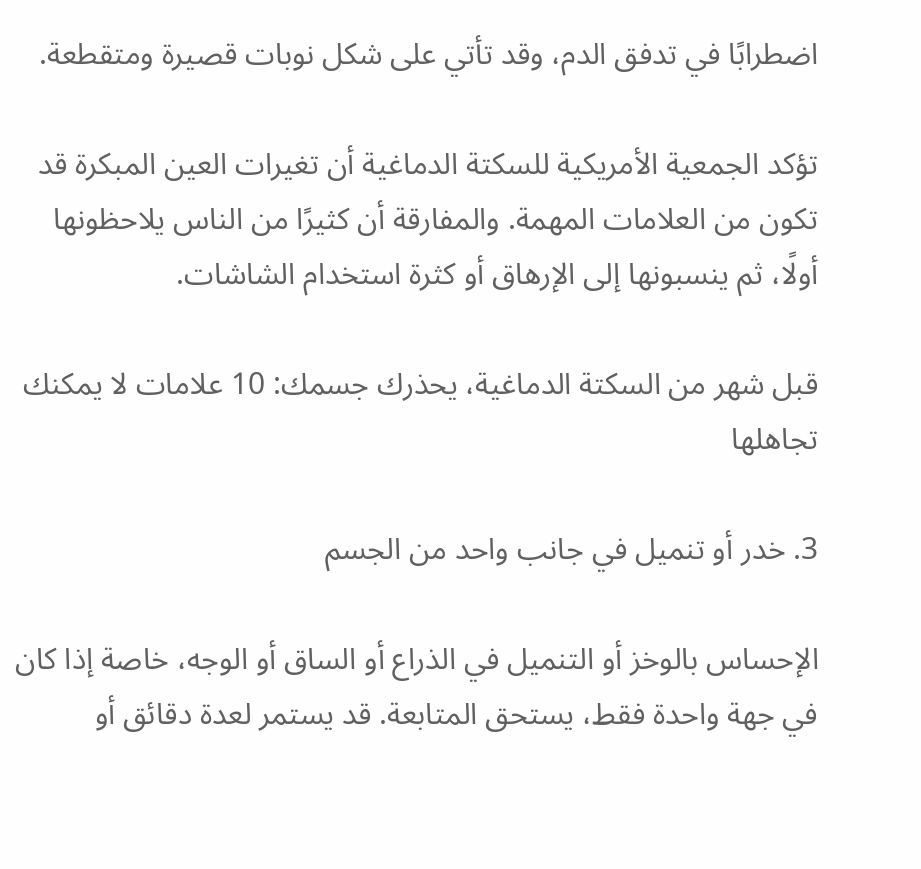اضطرابًا في تدفق الدم، وقد تأتي على شكل نوبات قصيرة ومتقطعة.

تؤكد الجمعية الأمريكية للسكتة الدماغية أن تغيرات العين المبكرة قد تكون من العلامات المهمة. والمفارقة أن كثيرًا من الناس يلاحظونها أولًا، ثم ينسبونها إلى الإرهاق أو كثرة استخدام الشاشات.

قبل شهر من السكتة الدماغية، يحذرك جسمك: 10 علامات لا يمكنك تجاهلها

3. خدر أو تنميل في جانب واحد من الجسم

الإحساس بالوخز أو التنميل في الذراع أو الساق أو الوجه، خاصة إذا كان في جهة واحدة فقط، يستحق المتابعة. قد يستمر لعدة دقائق أو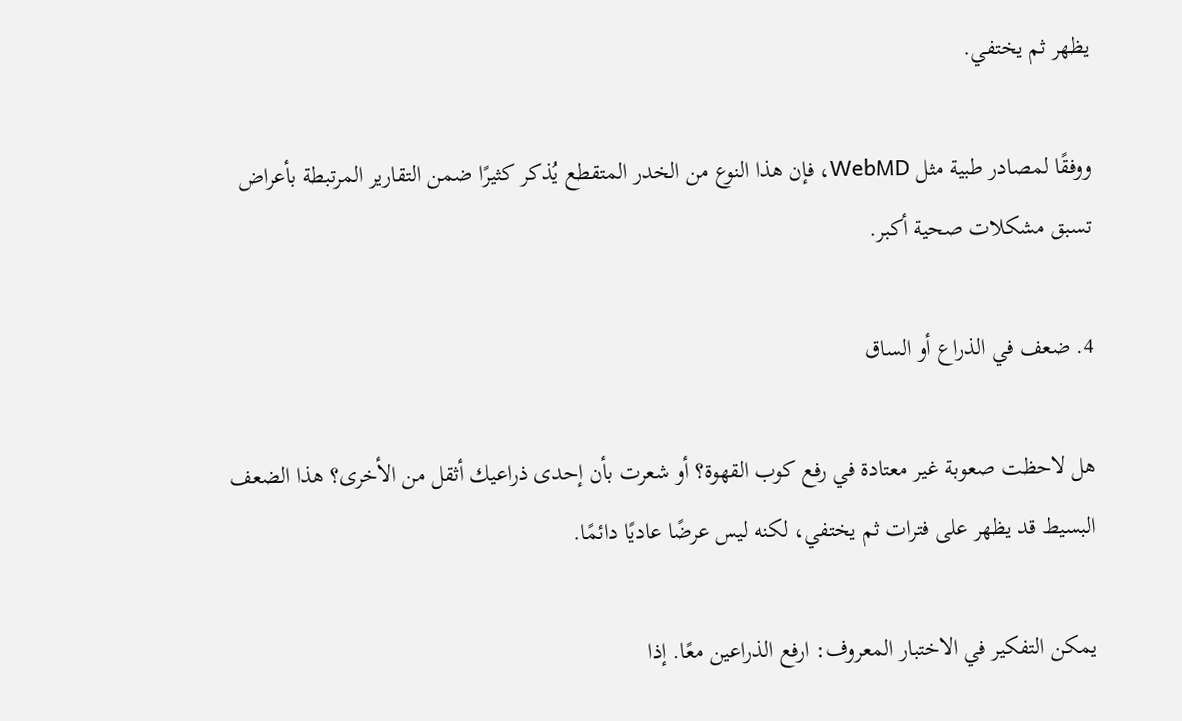يظهر ثم يختفي.

ووفقًا لمصادر طبية مثل WebMD، فإن هذا النوع من الخدر المتقطع يُذكر كثيرًا ضمن التقارير المرتبطة بأعراض تسبق مشكلات صحية أكبر.

4. ضعف في الذراع أو الساق

هل لاحظت صعوبة غير معتادة في رفع كوب القهوة؟ أو شعرت بأن إحدى ذراعيك أثقل من الأخرى؟ هذا الضعف البسيط قد يظهر على فترات ثم يختفي، لكنه ليس عرضًا عاديًا دائمًا.

يمكن التفكير في الاختبار المعروف: ارفع الذراعين معًا. إذا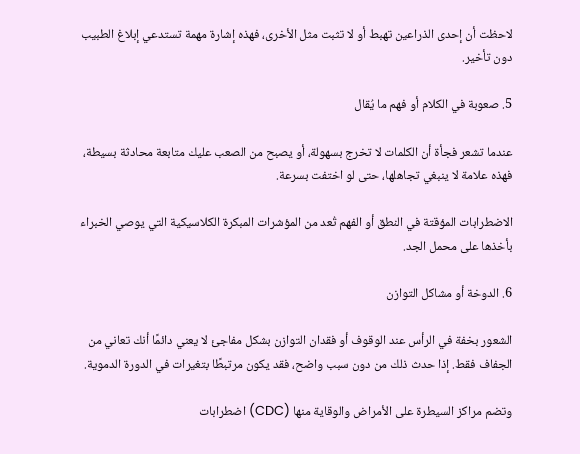لاحظت أن إحدى الذراعين تهبط أو لا تثبت مثل الأخرى، فهذه إشارة مهمة تستدعي إبلاغ الطبيب دون تأخير.

5. صعوبة في الكلام أو فهم ما يُقال

عندما تشعر فجأة أن الكلمات لا تخرج بسهولة، أو يصبح من الصعب عليك متابعة محادثة بسيطة، فهذه علامة لا ينبغي تجاهلها، حتى لو اختفت بسرعة.

الاضطرابات المؤقتة في النطق أو الفهم تُعد من المؤشرات المبكرة الكلاسيكية التي يوصي الخبراء بأخذها على محمل الجد.

6. الدوخة أو مشاكل التوازن

الشعور بخفة في الرأس عند الوقوف أو فقدان التوازن بشكل مفاجئ لا يعني دائمًا أنك تعاني من الجفاف فقط. إذا حدث ذلك من دون سبب واضح، فقد يكون مرتبطًا بتغيرات في الدورة الدموية.

وتضم مراكز السيطرة على الأمراض والوقاية منها (CDC) اضطرابات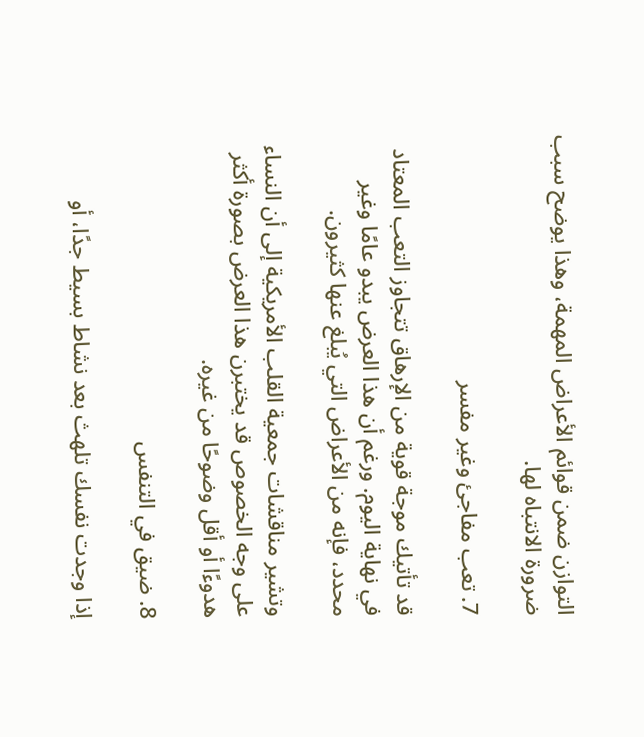التوازن ضمن قوائم الأعراض المهمة، وهذا يوضح سبب ضرورة الانتباه لها.

7. تعب مفاجئ وغير مفسر

قد تأتيك موجة قوية من الإرهاق تتجاوز التعب المعتاد في نهاية اليوم. ورغم أن هذا العرض يبدو عامًا وغير محدد، فإنه من الأعراض التي يُبلغ عنها كثيرون.

وتشير مناقشات جمعية القلب الأمريكية إلى أن النساء على وجه الخصوص قد يختبرن هذا العرض بصورة أكثر هدوءًا أو أقل وضوحًا من غيره.

8. ضيق في التنفس

إذا وجدت نفسك تلهث بعد نشاط بسيط جدًا، أو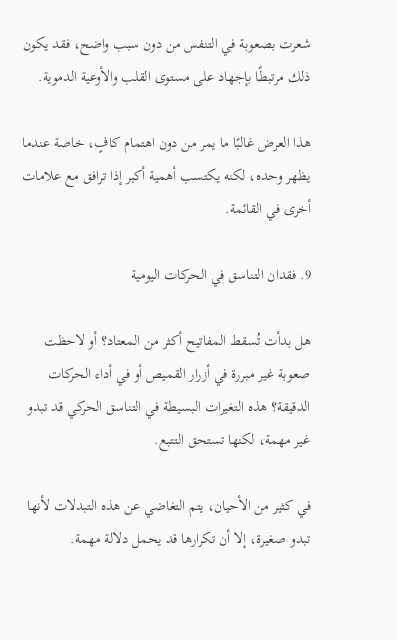شعرت بصعوبة في التنفس من دون سبب واضح، فقد يكون ذلك مرتبطًا بإجهاد على مستوى القلب والأوعية الدموية.

هذا العرض غالبًا ما يمر من دون اهتمام كافٍ، خاصة عندما يظهر وحده، لكنه يكتسب أهمية أكبر إذا ترافق مع علامات أخرى في القائمة.

9. فقدان التناسق في الحركات اليومية

هل بدأت تُسقط المفاتيح أكثر من المعتاد؟ أو لاحظت صعوبة غير مبررة في أزرار القميص أو في أداء الحركات الدقيقة؟ هذه التغيرات البسيطة في التناسق الحركي قد تبدو غير مهمة، لكنها تستحق التتبع.

في كثير من الأحيان، يتم التغاضي عن هذه التبدلات لأنها تبدو صغيرة، إلا أن تكرارها قد يحمل دلالة مهمة.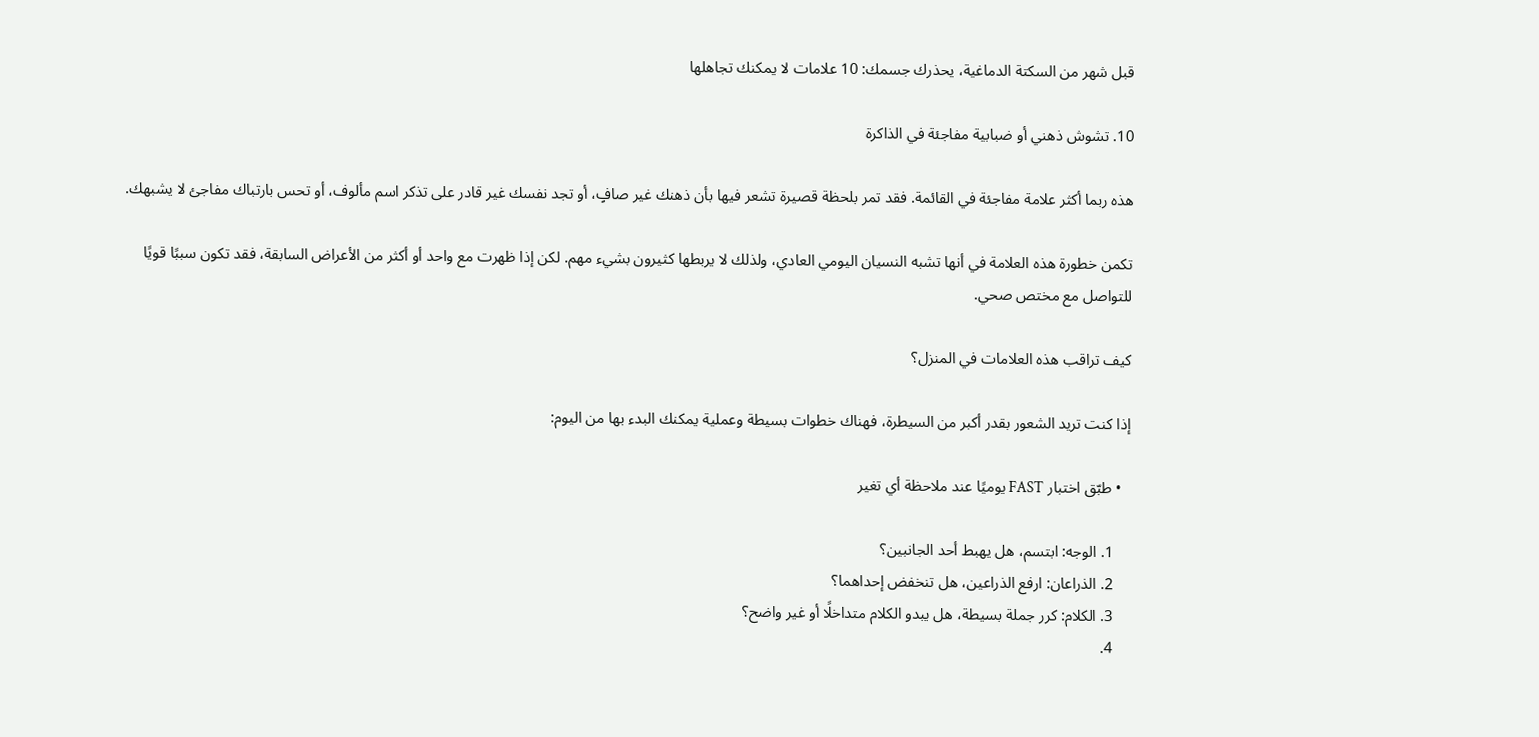قبل شهر من السكتة الدماغية، يحذرك جسمك: 10 علامات لا يمكنك تجاهلها

10. تشوش ذهني أو ضبابية مفاجئة في الذاكرة

هذه ربما أكثر علامة مفاجئة في القائمة. فقد تمر بلحظة قصيرة تشعر فيها بأن ذهنك غير صافٍ، أو تجد نفسك غير قادر على تذكر اسم مألوف، أو تحس بارتباك مفاجئ لا يشبهك.

تكمن خطورة هذه العلامة في أنها تشبه النسيان اليومي العادي، ولذلك لا يربطها كثيرون بشيء مهم. لكن إذا ظهرت مع واحد أو أكثر من الأعراض السابقة، فقد تكون سببًا قويًا للتواصل مع مختص صحي.

كيف تراقب هذه العلامات في المنزل؟

إذا كنت تريد الشعور بقدر أكبر من السيطرة، فهناك خطوات بسيطة وعملية يمكنك البدء بها من اليوم:

  • طبّق اختبار FAST يوميًا عند ملاحظة أي تغير

    1. الوجه: ابتسم، هل يهبط أحد الجانبين؟
    2. الذراعان: ارفع الذراعين، هل تنخفض إحداهما؟
    3. الكلام: كرر جملة بسيطة، هل يبدو الكلام متداخلًا أو غير واضح؟
    4.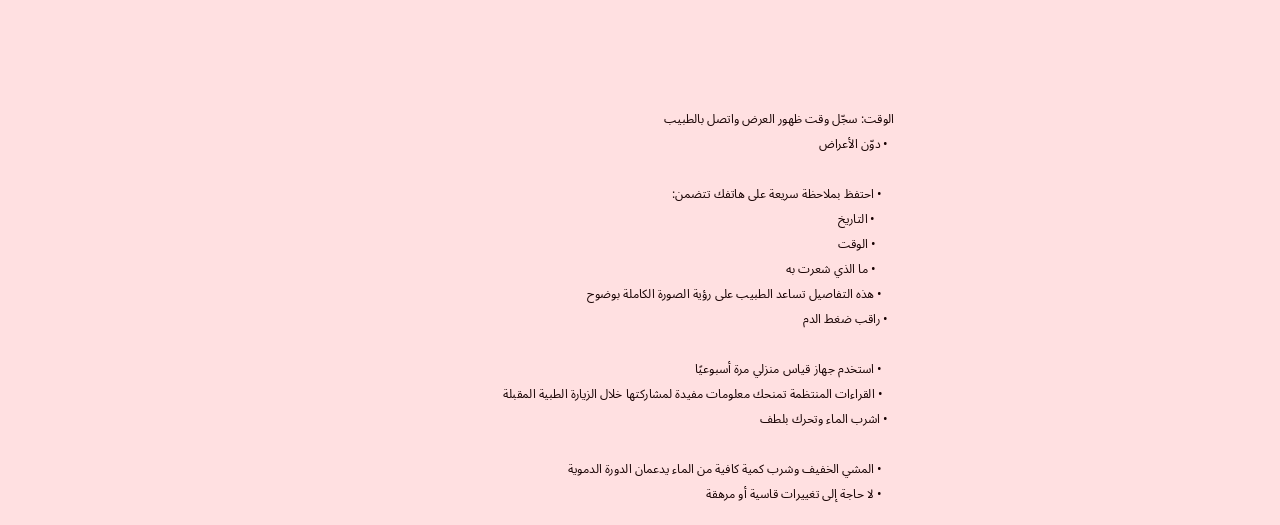الوقت: سجّل وقت ظهور العرض واتصل بالطبيب
  • دوّن الأعراض

    • احتفظ بملاحظة سريعة على هاتفك تتضمن:
      • التاريخ
      • الوقت
      • ما الذي شعرت به
    • هذه التفاصيل تساعد الطبيب على رؤية الصورة الكاملة بوضوح
  • راقب ضغط الدم

    • استخدم جهاز قياس منزلي مرة أسبوعيًا
    • القراءات المنتظمة تمنحك معلومات مفيدة لمشاركتها خلال الزيارة الطبية المقبلة
  • اشرب الماء وتحرك بلطف

    • المشي الخفيف وشرب كمية كافية من الماء يدعمان الدورة الدموية
    • لا حاجة إلى تغييرات قاسية أو مرهقة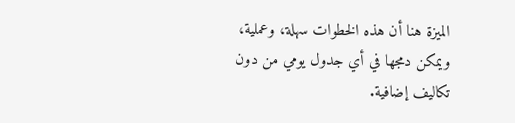الميزة هنا أن هذه الخطوات سهلة، وعملية، ويمكن دمجها في أي جدول يومي من دون تكاليف إضافية.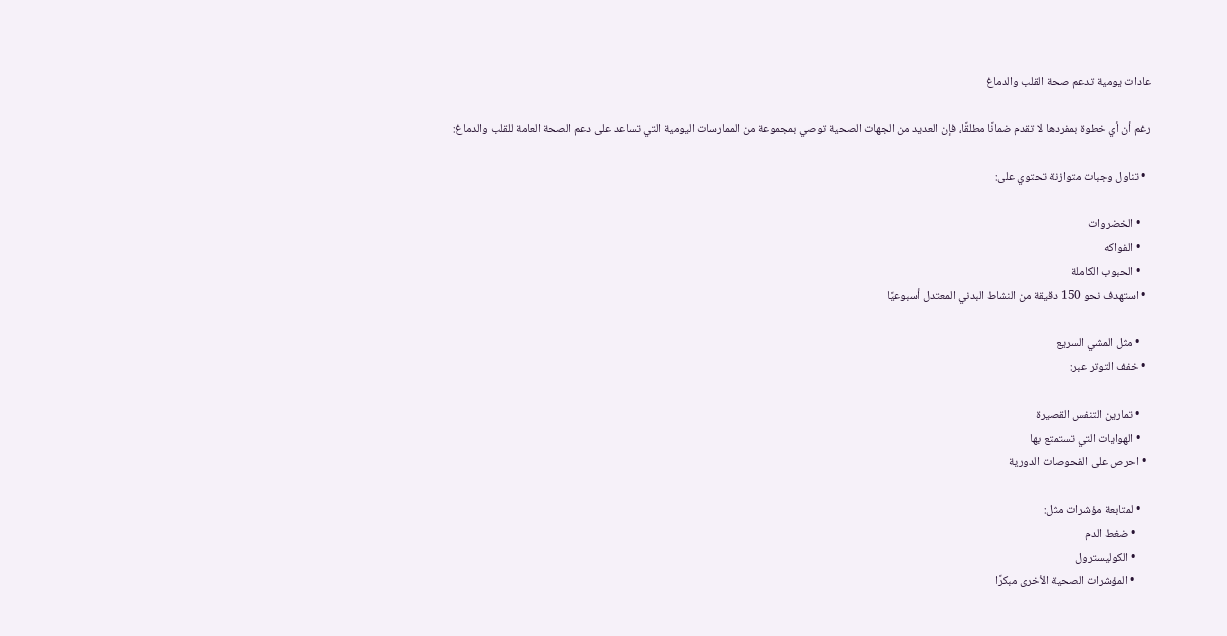عادات يومية تدعم صحة القلب والدماغ

رغم أن أي خطوة بمفردها لا تقدم ضمانًا مطلقًا، فإن العديد من الجهات الصحية توصي بمجموعة من الممارسات اليومية التي تساعد على دعم الصحة العامة للقلب والدماغ:

  • تناول وجبات متوازنة تحتوي على:

    • الخضروات
    • الفواكه
    • الحبوب الكاملة
  • استهدف نحو 150 دقيقة من النشاط البدني المعتدل أسبوعيًا

    • مثل المشي السريع
  • خفف التوتر عبر:

    • تمارين التنفس القصيرة
    • الهوايات التي تستمتع بها
  • احرص على الفحوصات الدورية

    • لمتابعة مؤشرات مثل:
      • ضغط الدم
      • الكوليسترول
      • المؤشرات الصحية الأخرى مبكرًا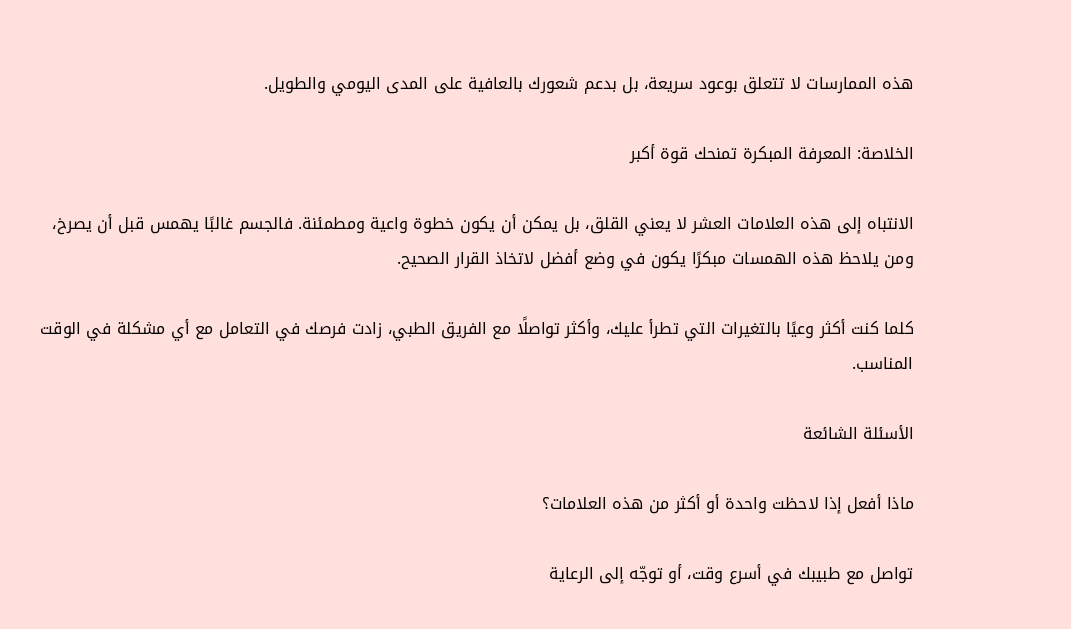هذه الممارسات لا تتعلق بوعود سريعة، بل بدعم شعورك بالعافية على المدى اليومي والطويل.

الخلاصة: المعرفة المبكرة تمنحك قوة أكبر

الانتباه إلى هذه العلامات العشر لا يعني القلق، بل يمكن أن يكون خطوة واعية ومطمئنة. فالجسم غالبًا يهمس قبل أن يصرخ، ومن يلاحظ هذه الهمسات مبكرًا يكون في وضع أفضل لاتخاذ القرار الصحيح.

كلما كنت أكثر وعيًا بالتغيرات التي تطرأ عليك، وأكثر تواصلًا مع الفريق الطبي، زادت فرصك في التعامل مع أي مشكلة في الوقت المناسب.

الأسئلة الشائعة

ماذا أفعل إذا لاحظت واحدة أو أكثر من هذه العلامات؟

تواصل مع طبيبك في أسرع وقت، أو توجّه إلى الرعاية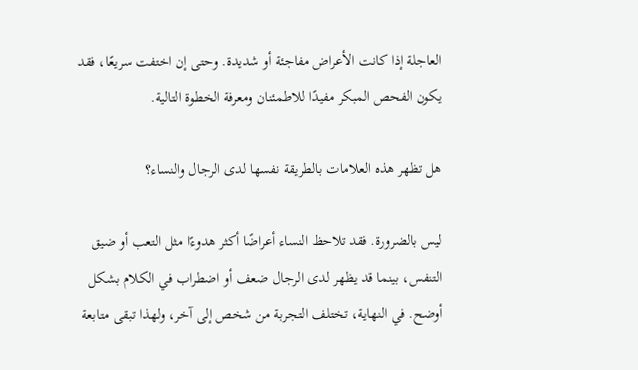العاجلة إذا كانت الأعراض مفاجئة أو شديدة. وحتى إن اختفت سريعًا، فقد يكون الفحص المبكر مفيدًا للاطمئنان ومعرفة الخطوة التالية.

هل تظهر هذه العلامات بالطريقة نفسها لدى الرجال والنساء؟

ليس بالضرورة. فقد تلاحظ النساء أعراضًا أكثر هدوءًا مثل التعب أو ضيق التنفس، بينما قد يظهر لدى الرجال ضعف أو اضطراب في الكلام بشكل أوضح. في النهاية، تختلف التجربة من شخص إلى آخر، ولهذا تبقى متابعة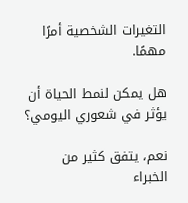التغيرات الشخصية أمرًا مهمًا.

هل يمكن لنمط الحياة أن يؤثر في شعوري اليومي؟

نعم، يتفق كثير من الخبراء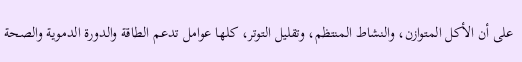على أن الأكل المتوازن، والنشاط المنتظم، وتقليل التوتر، كلها عوامل تدعم الطاقة والدورة الدموية والصحة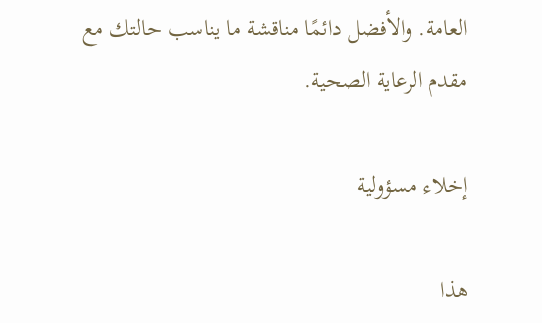العامة. والأفضل دائمًا مناقشة ما يناسب حالتك مع مقدم الرعاية الصحية.

إخلاء مسؤولية

هذا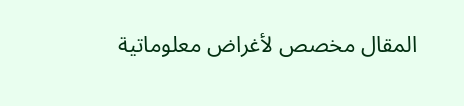المقال مخصص لأغراض معلوماتية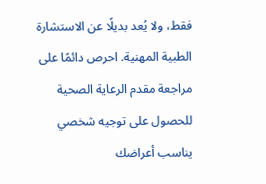فقط، ولا يُعد بديلًا عن الاستشارة الطبية المهنية. احرص دائمًا على مراجعة مقدم الرعاية الصحية للحصول على توجيه شخصي يناسب أعراضك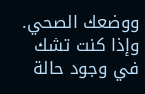ووضعك الصحي. وإذا كنت تشك في وجود حالة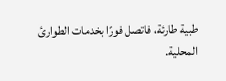طبية طارئة، فاتصل فورًا بخدمات الطوارئ المحلية.